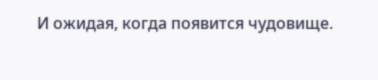И ожидая, когда появится чудовище.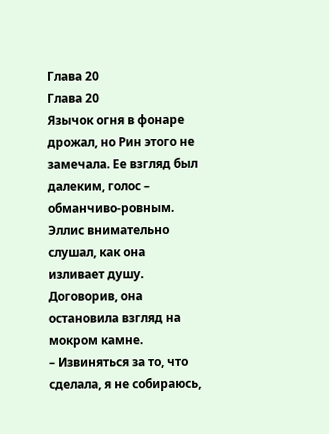Глава 20
Глава 20
Язычок огня в фонаре дрожал, но Рин этого не замечала. Ее взгляд был далеким, голос – обманчиво-ровным. Эллис внимательно слушал, как она изливает душу.
Договорив, она остановила взгляд на мокром камне.
– Извиняться за то, что сделала, я не собираюсь,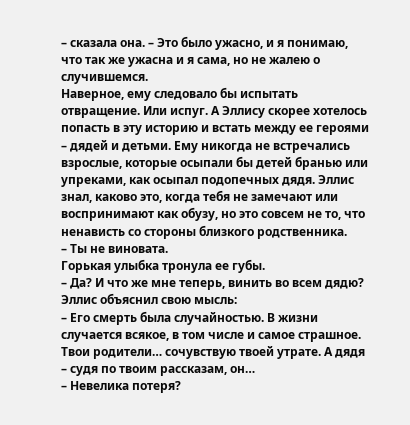– сказала она. – Это было ужасно, и я понимаю, что так же ужасна и я сама, но не жалею о случившемся.
Наверное, ему следовало бы испытать отвращение. Или испуг. А Эллису скорее хотелось попасть в эту историю и встать между ее героями – дядей и детьми. Ему никогда не встречались взрослые, которые осыпали бы детей бранью или упреками, как осыпал подопечных дядя. Эллис знал, каково это, когда тебя не замечают или воспринимают как обузу, но это совсем не то, что ненависть со стороны близкого родственника.
– Ты не виновата.
Горькая улыбка тронула ее губы.
– Да? И что же мне теперь, винить во всем дядю?
Эллис объяснил свою мысль:
– Его смерть была случайностью. В жизни случается всякое, в том числе и самое страшное. Твои родители… сочувствую твоей утрате. А дядя – судя по твоим рассказам, он…
– Невелика потеря?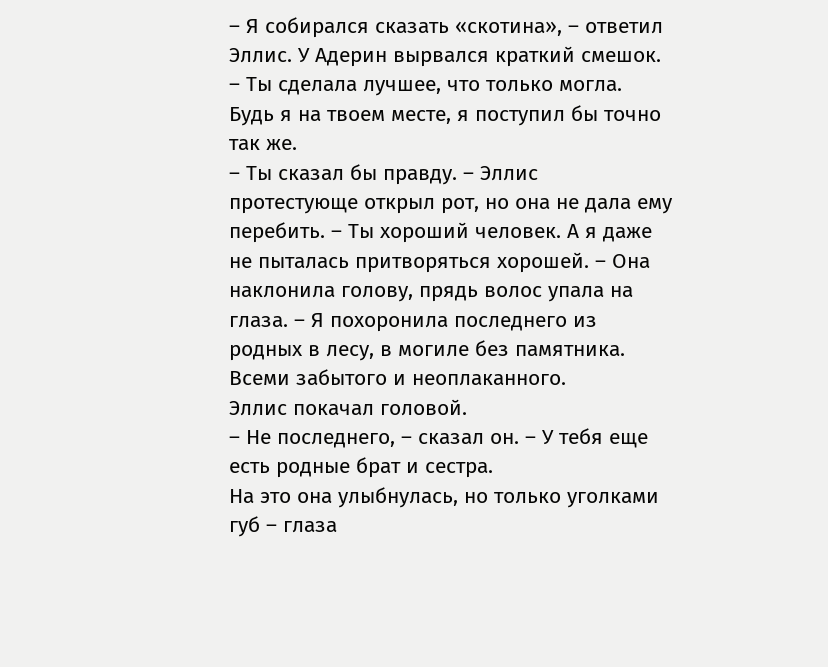– Я собирался сказать «скотина», – ответил Эллис. У Адерин вырвался краткий смешок. – Ты сделала лучшее, что только могла. Будь я на твоем месте, я поступил бы точно так же.
– Ты сказал бы правду. – Эллис протестующе открыл рот, но она не дала ему перебить. – Ты хороший человек. А я даже не пыталась притворяться хорошей. – Она наклонила голову, прядь волос упала на глаза. – Я похоронила последнего из родных в лесу, в могиле без памятника. Всеми забытого и неоплаканного.
Эллис покачал головой.
– Не последнего, – сказал он. – У тебя еще есть родные брат и сестра.
На это она улыбнулась, но только уголками губ – глаза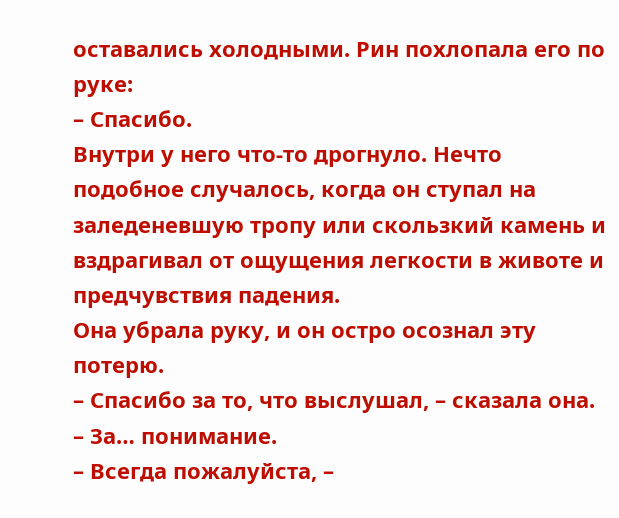оставались холодными. Рин похлопала его по руке:
– Спасибо.
Внутри у него что-то дрогнуло. Нечто подобное случалось, когда он ступал на заледеневшую тропу или скользкий камень и вздрагивал от ощущения легкости в животе и предчувствия падения.
Она убрала руку, и он остро осознал эту потерю.
– Спасибо за то, что выслушал, – сказала она. – За… понимание.
– Всегда пожалуйста, –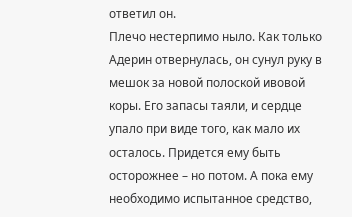ответил он.
Плечо нестерпимо ныло. Как только Адерин отвернулась, он сунул руку в мешок за новой полоской ивовой коры. Его запасы таяли, и сердце упало при виде того, как мало их осталось. Придется ему быть осторожнее – но потом. А пока ему необходимо испытанное средство,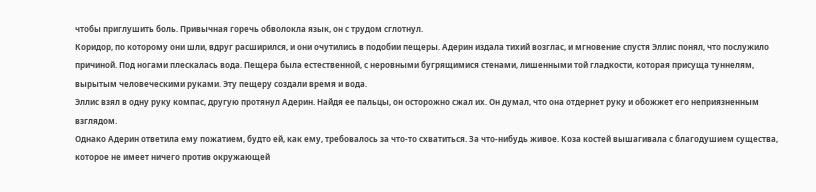чтобы приглушить боль. Привычная горечь обволокла язык, он с трудом сглотнул.
Коридор, по которому они шли, вдруг расширился, и они очутились в подобии пещеры. Адерин издала тихий возглас, и мгновение спустя Эллис понял, что послужило причиной. Под ногами плескалась вода. Пещера была естественной, с неровными бугрящимися стенами, лишенными той гладкости, которая присуща туннелям, вырытым человеческими руками. Эту пещеру создали время и вода.
Эллис взял в одну руку компас, другую протянул Адерин. Найдя ее пальцы, он осторожно сжал их. Он думал, что она отдернет руку и обожжет его неприязненным взглядом.
Однако Адерин ответила ему пожатием, будто ей, как ему, требовалось за что-то схватиться. За что-нибудь живое. Коза костей вышагивала с благодушием существа, которое не имеет ничего против окружающей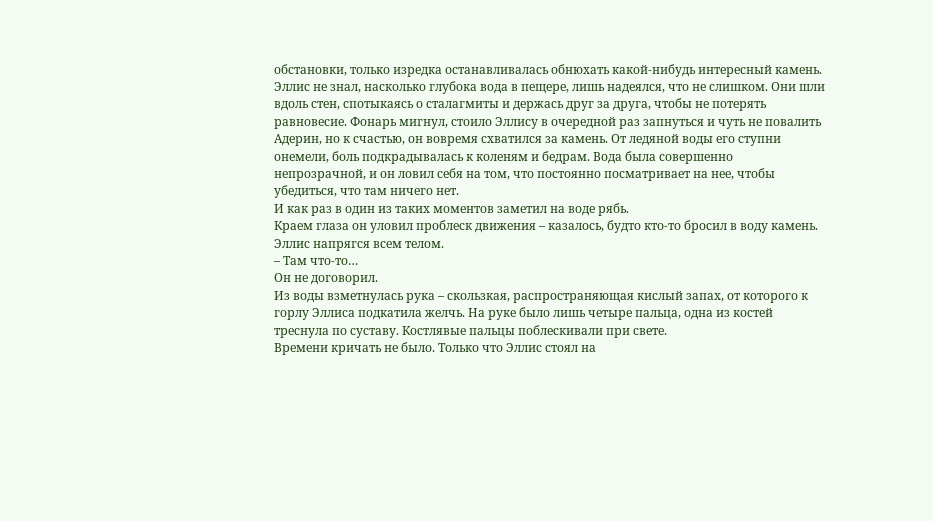обстановки, только изредка останавливалась обнюхать какой-нибудь интересный камень.
Эллис не знал, насколько глубока вода в пещере, лишь надеялся, что не слишком. Они шли вдоль стен, спотыкаясь о сталагмиты и держась друг за друга, чтобы не потерять равновесие. Фонарь мигнул, стоило Эллису в очередной раз запнуться и чуть не повалить Адерин, но к счастью, он вовремя схватился за камень. От ледяной воды его ступни онемели, боль подкрадывалась к коленям и бедрам. Вода была совершенно непрозрачной, и он ловил себя на том, что постоянно посматривает на нее, чтобы убедиться, что там ничего нет.
И как раз в один из таких моментов заметил на воде рябь.
Краем глаза он уловил проблеск движения – казалось, будто кто-то бросил в воду камень.
Эллис напрягся всем телом.
– Там что-то…
Он не договорил.
Из воды взметнулась рука – скользкая, распространяющая кислый запах, от которого к горлу Эллиса подкатила желчь. На руке было лишь четыре пальца, одна из костей треснула по суставу. Костлявые пальцы поблескивали при свете.
Времени кричать не было. Только что Эллис стоял на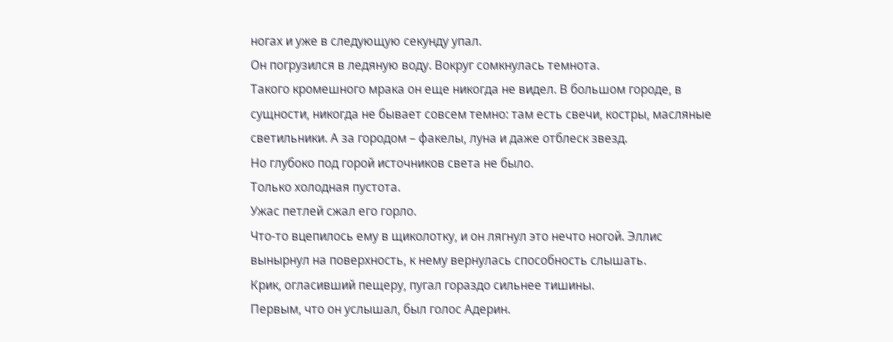ногах и уже в следующую секунду упал.
Он погрузился в ледяную воду. Вокруг сомкнулась темнота.
Такого кромешного мрака он еще никогда не видел. В большом городе, в сущности, никогда не бывает совсем темно: там есть свечи, костры, масляные светильники. А за городом – факелы, луна и даже отблеск звезд.
Но глубоко под горой источников света не было.
Только холодная пустота.
Ужас петлей сжал его горло.
Что-то вцепилось ему в щиколотку, и он лягнул это нечто ногой. Эллис вынырнул на поверхность, к нему вернулась способность слышать.
Крик, огласивший пещеру, пугал гораздо сильнее тишины.
Первым, что он услышал, был голос Адерин.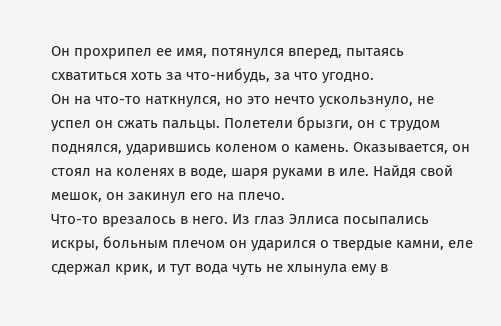Он прохрипел ее имя, потянулся вперед, пытаясь схватиться хоть за что-нибудь, за что угодно.
Он на что-то наткнулся, но это нечто ускользнуло, не успел он сжать пальцы. Полетели брызги, он с трудом поднялся, ударившись коленом о камень. Оказывается, он стоял на коленях в воде, шаря руками в иле. Найдя свой мешок, он закинул его на плечо.
Что-то врезалось в него. Из глаз Эллиса посыпались искры, больным плечом он ударился о твердые камни, еле сдержал крик, и тут вода чуть не хлынула ему в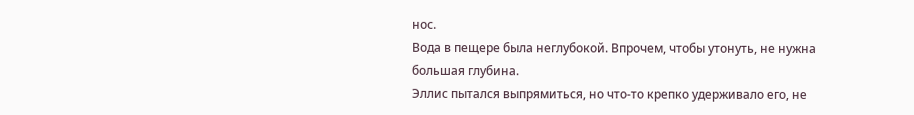нос.
Вода в пещере была неглубокой. Впрочем, чтобы утонуть, не нужна большая глубина.
Эллис пытался выпрямиться, но что-то крепко удерживало его, не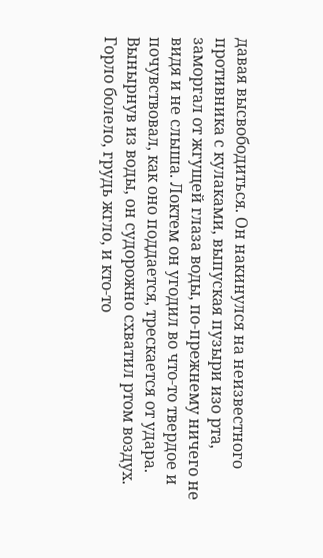давая высвободиться. Он накинулся на неизвестного противника с кулаками, выпуская пузыри изо рта, заморгал от жгущей глаза воды, по-прежнему ничего не видя и не слыша. Локтем он угодил во что-то твердое и почувствовал, как оно поддается, трескается от удара.
Вынырнув из воды, он судорожно схватил ртом воздух. Горло болело, грудь жгло, и кто-то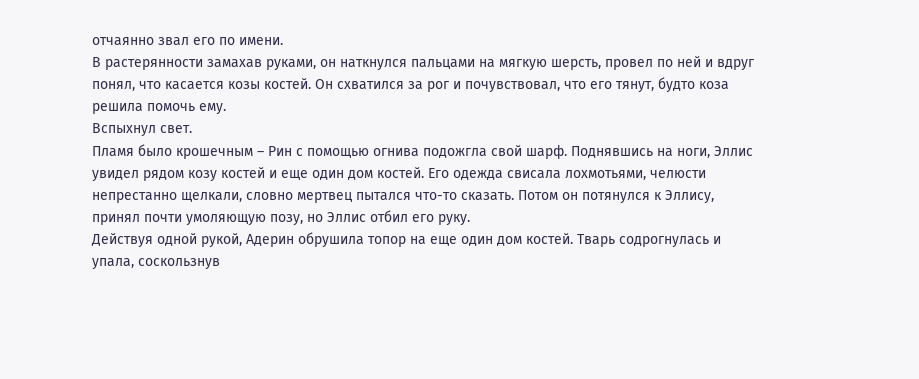отчаянно звал его по имени.
В растерянности замахав руками, он наткнулся пальцами на мягкую шерсть, провел по ней и вдруг понял, что касается козы костей. Он схватился за рог и почувствовал, что его тянут, будто коза решила помочь ему.
Вспыхнул свет.
Пламя было крошечным – Рин с помощью огнива подожгла свой шарф. Поднявшись на ноги, Эллис увидел рядом козу костей и еще один дом костей. Его одежда свисала лохмотьями, челюсти непрестанно щелкали, словно мертвец пытался что-то сказать. Потом он потянулся к Эллису, принял почти умоляющую позу, но Эллис отбил его руку.
Действуя одной рукой, Адерин обрушила топор на еще один дом костей. Тварь содрогнулась и упала, соскользнув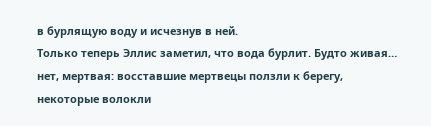в бурлящую воду и исчезнув в ней.
Только теперь Эллис заметил, что вода бурлит. Будто живая… нет, мертвая: восставшие мертвецы ползли к берегу, некоторые волокли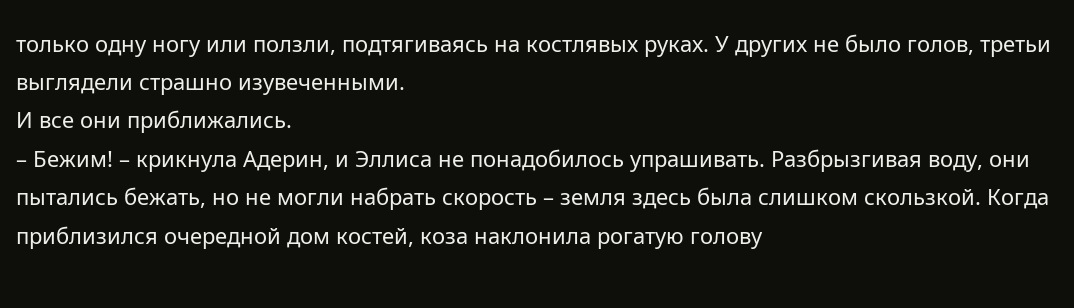только одну ногу или ползли, подтягиваясь на костлявых руках. У других не было голов, третьи выглядели страшно изувеченными.
И все они приближались.
– Бежим! – крикнула Адерин, и Эллиса не понадобилось упрашивать. Разбрызгивая воду, они пытались бежать, но не могли набрать скорость – земля здесь была слишком скользкой. Когда приблизился очередной дом костей, коза наклонила рогатую голову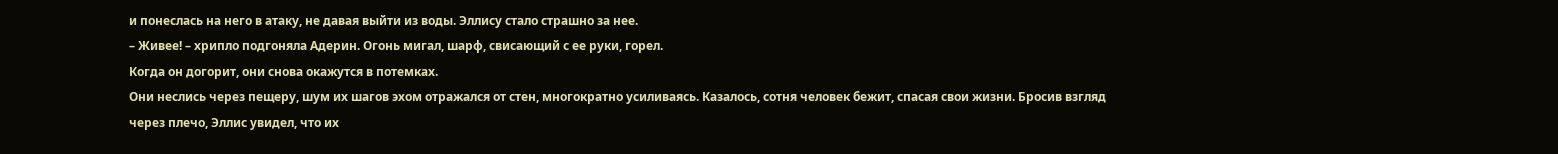и понеслась на него в атаку, не давая выйти из воды. Эллису стало страшно за нее.
– Живее! – хрипло подгоняла Адерин. Огонь мигал, шарф, свисающий с ее руки, горел.
Когда он догорит, они снова окажутся в потемках.
Они неслись через пещеру, шум их шагов эхом отражался от стен, многократно усиливаясь. Казалось, сотня человек бежит, спасая свои жизни. Бросив взгляд через плечо, Эллис увидел, что их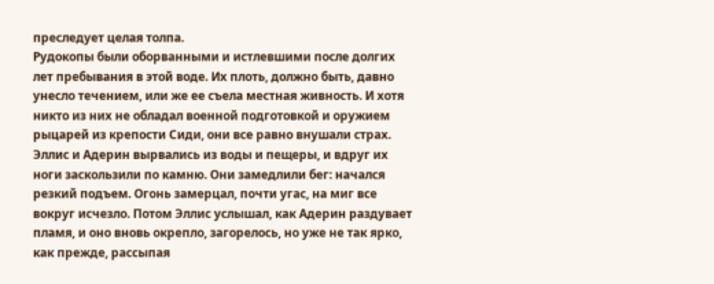преследует целая толпа.
Рудокопы были оборванными и истлевшими после долгих лет пребывания в этой воде. Их плоть, должно быть, давно унесло течением, или же ее съела местная живность. И хотя никто из них не обладал военной подготовкой и оружием рыцарей из крепости Сиди, они все равно внушали страх.
Эллис и Адерин вырвались из воды и пещеры, и вдруг их ноги заскользили по камню. Они замедлили бег: начался резкий подъем. Огонь замерцал, почти угас, на миг все вокруг исчезло. Потом Эллис услышал, как Адерин раздувает пламя, и оно вновь окрепло, загорелось, но уже не так ярко, как прежде, рассыпая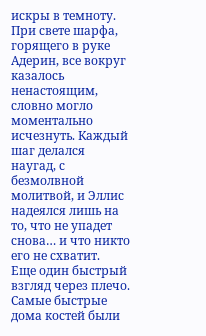искры в темноту. При свете шарфа, горящего в руке Адерин, все вокруг казалось ненастоящим, словно могло моментально исчезнуть. Каждый шаг делался наугад, с безмолвной молитвой, и Эллис надеялся лишь на то, что не упадет снова… и что никто его не схватит.
Еще один быстрый взгляд через плечо. Самые быстрые дома костей были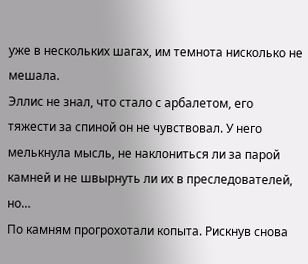уже в нескольких шагах, им темнота нисколько не мешала.
Эллис не знал, что стало с арбалетом, его тяжести за спиной он не чувствовал. У него мелькнула мысль, не наклониться ли за парой камней и не швырнуть ли их в преследователей, но…
По камням прогрохотали копыта. Рискнув снова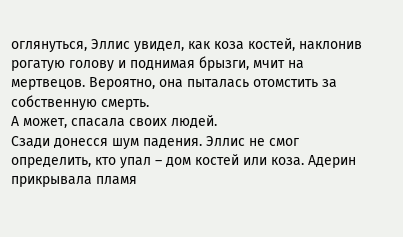оглянуться, Эллис увидел, как коза костей, наклонив рогатую голову и поднимая брызги, мчит на мертвецов. Вероятно, она пыталась отомстить за собственную смерть.
А может, спасала своих людей.
Сзади донесся шум падения. Эллис не смог определить, кто упал – дом костей или коза. Адерин прикрывала пламя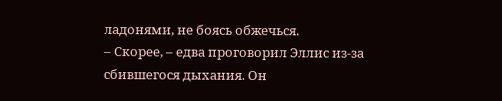ладонями, не боясь обжечься.
– Скорее, – едва проговорил Эллис из-за сбившегося дыхания. Он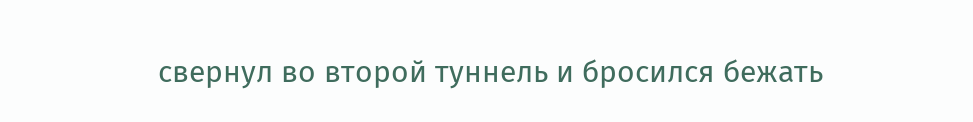свернул во второй туннель и бросился бежать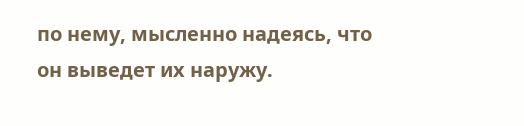по нему, мысленно надеясь, что он выведет их наружу.